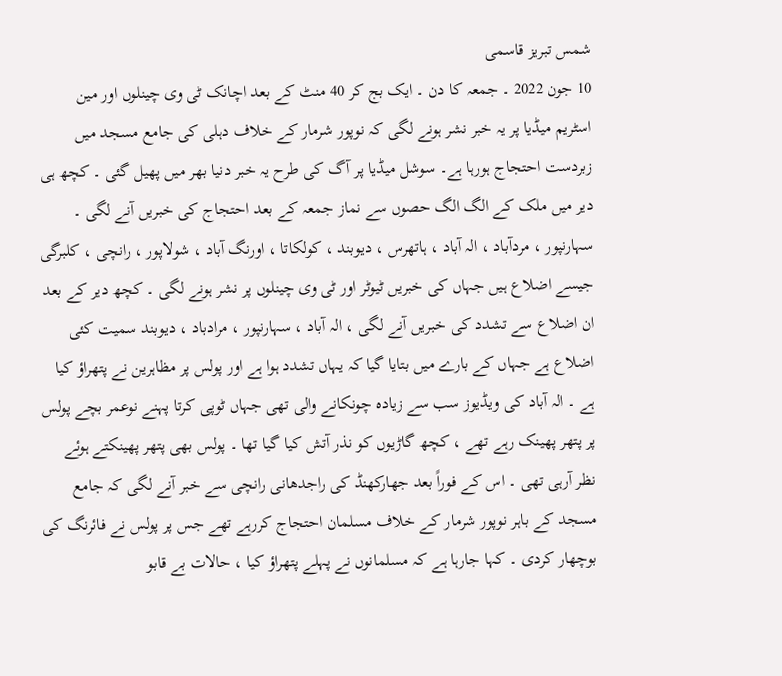شمس تبریز قاسمی
10 جون 2022 ۔ جمعہ کا دن ۔ ایک بج کر 40 منٹ کے بعد اچانک ٹی وی چینلوں اور مین اسٹریم میڈیا پر یہ خبر نشر ہونے لگی کہ نوپور شرمار کے خلاف دہلی کی جامع مسجد میں زبردست احتجاج ہورہا ہے۔ سوشل میڈیا پر آگ کی طرح یہ خبر دنیا بھر میں پھیل گئی ۔ کچھ ہی دیر میں ملک کے الگ الگ حصوں سے نماز جمعہ کے بعد احتجاج کی خبریں آنے لگی ۔ سہارنپور ، مردآباد ، الہ آباد ، ہاتھرس ، دیوبند ، کولکاتا ، اورنگ آباد ، شولاپور ، رانچی ، کلبرگی جیسے اضلاع ہیں جہاں کی خبریں ٹیوٹر اور ٹی وی چینلوں پر نشر ہونے لگی ۔ کچھ دیر کے بعد ان اضلاع سے تشدد کی خبریں آنے لگی ، الہ آباد ، سہارنپور ، مرادباد ، دیوبند سمیت کئی اضلاع ہے جہاں کے بارے میں بتایا گیا کہ یہاں تشدد ہوا ہے اور پولس پر مظاہرین نے پتھراؤ کیا ہے ۔ الہ آباد کی ویڈیوز سب سے زیادہ چونکانے والی تھی جہاں ٹوپی کرتا پہنے نوعمر بچے پولس پر پتھر پھینک رہے تھے ، کچھ گاڑیوں کو نذر آتش کیا گیا تھا ۔ پولس بھی پتھر پھینکتے ہوئے نظر آرہی تھی ۔ اس کے فوراً بعد جھارکھنڈ کی راجدھانی رانچی سے خبر آنے لگی کہ جامع مسجد کے باہر نوپور شرمار کے خلاف مسلمان احتجاج کررہے تھے جس پر پولس نے فائرنگ کی بوچھار کردی ۔ کہا جارہا ہے کہ مسلمانوں نے پہلے پتھراؤ کیا ، حالات بے قابو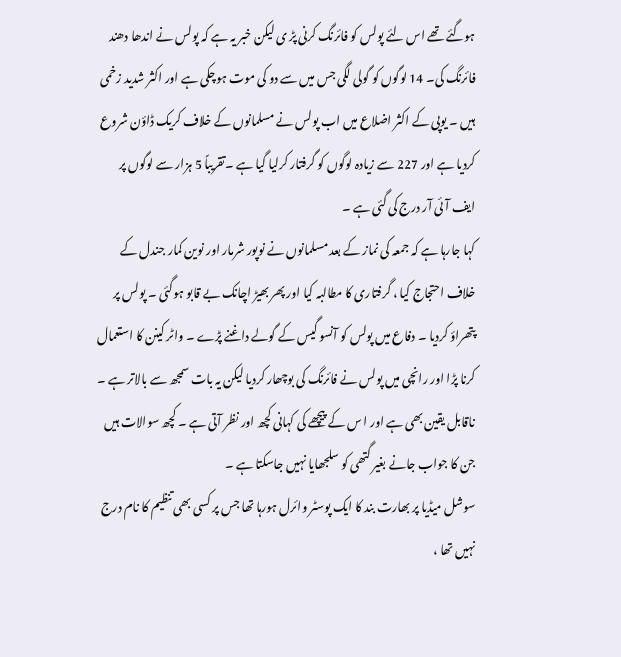ہوگئے تھے اس لئے پولس کو فائرنگ کرنی پڑ ی لیکن خبر یہ ہے کہ پولس نے اندھا دھند فائرنگ کی۔ 14 لوگوں کو گولی لگی جس میں سے دو کی موت ہوچکی ہے اور اکثر شدید زخمی ہیں ۔ یوپی کے اکثر اضلاع میں اب پولس نے مسلمانوں کے خلاف کریک ڈاؤن شروع کردیا ہے اور 227 سے زیادہ لوگوں کو گرفتار کرلیا گیا ہے ۔تقریباً 5 ہزار سے لوگوں پر ایف آئی آر درج کی گئی ہے ۔
کہا جارہا ہے کہ جمعہ کی نماز کے بعد مسلمانوں نے نوپور شرمار اور نوین کمار جندل کے خلاف احتجاج کیا ، گرفتاری کا مطالبہ کیا اور پھر بھیڑ اچانک بے قابو ہوگئی ۔ پولس پر پتھراؤ کردیا ۔ دفاع میں پولس کو آنسو گیس کے گولے داغنے پڑے ۔ واٹر کینن کا استعمال کرنا پڑا اور رانچی میں پولس نے فائرنگ کی بوچھار کردیا لیکن یہ بات سمجھ سے بالاتر ہے ۔ ناقابل یقین بھی ہے اور ا س کے پیچھے کی کہانی کچھ اور نظر آتی ہے ۔ کچھ سوالات ہیں جن کا جواب جانے بغیر گتھی کو سلجھایا نہیں جاسکتا ہے ۔
سوشل میڈیا پر بھارت بند کا ایک پوسٹر وائرل ہورہا تھا جس پر کسی بھی تنظیم کا نام درج نہیں تھا ،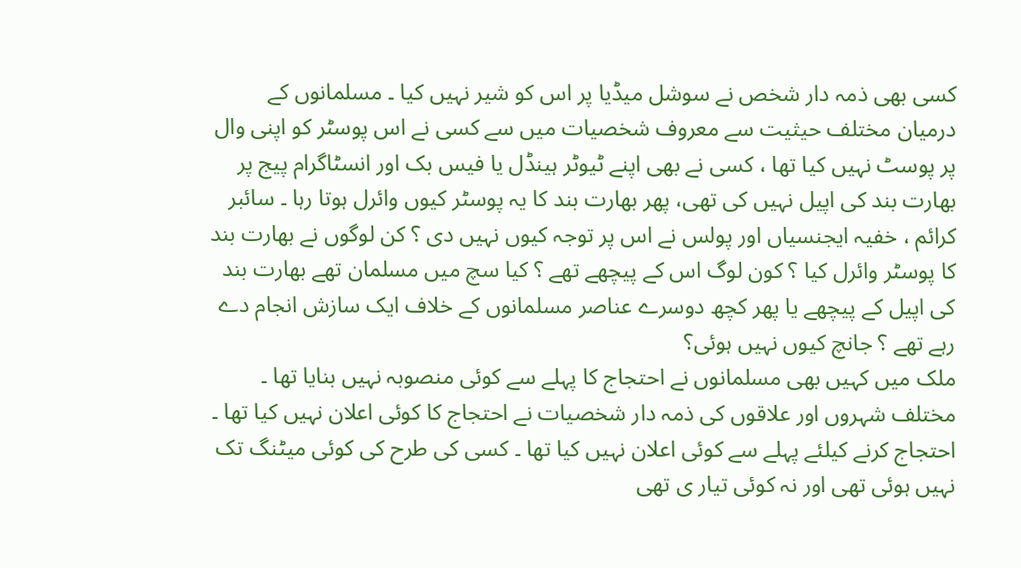کسی بھی ذمہ دار شخص نے سوشل میڈیا پر اس کو شیر نہیں کیا ۔ مسلمانوں کے درمیان مختلف حیثیت سے معروف شخصیات میں سے کسی نے اس پوسٹر کو اپنی وال پر پوسٹ نہیں کیا تھا ، کسی نے بھی اپنے ٹیوٹر ہینڈل یا فیس بک اور انسٹاگرام پیج پر بھارت بند کی اپیل نہیں کی تھی، پھر بھارت بند کا یہ پوسٹر کیوں وائرل ہوتا رہا ۔ سائبر کرائم ، خفیہ ایجنسیاں اور پولس نے اس پر توجہ کیوں نہیں دی ؟ کن لوگوں نے بھارت بند کا پوسٹر وائرل کیا ؟ کون لوگ اس کے پیچھے تھے ؟ کیا سچ میں مسلمان تھے بھارت بند کی اپیل کے پیچھے یا پھر کچھ دوسرے عناصر مسلمانوں کے خلاف ایک سازش انجام دے رہے تھے ؟ جانچ کیوں نہیں ہوئی؟
ملک میں کہیں بھی مسلمانوں نے احتجاج کا پہلے سے کوئی منصوبہ نہیں بنایا تھا ۔ مختلف شہروں اور علاقوں کی ذمہ دار شخصیات نے احتجاج کا کوئی اعلان نہیں کیا تھا ۔ احتجاج کرنے کیلئے پہلے سے کوئی اعلان نہیں کیا تھا ۔ کسی کی طرح کی کوئی میٹنگ تک نہیں ہوئی تھی اور نہ کوئی تیار ی تھی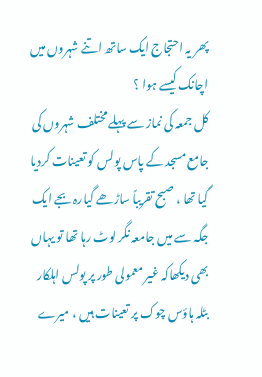پھر یہ احتجاج ایک ساتھ اتنے شہروں میں اچانک کیسے ہوا ؟
کل جمعہ کی نماز سے پہلے مختلف شہروں کی جامع مسجد کے پاس پولس کو تعینات کردیا گیا تھا ، صبح تقریباً ساڑھے گیارہ بجے ایک جگہ سے میں جامعہ نگر لوٹ رہا تھا تو یہاں بھی دیکھاکہ غیر معمولی طور پر پولس اہلکار بٹلہ ہاؤس چوک پر تعینات ہیں ، میرے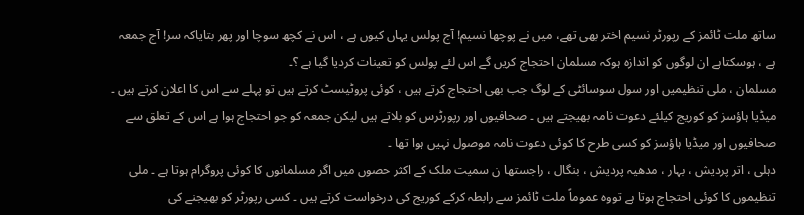ساتھ ملت ٹائمز کے رپورٹر نسیم اختر بھی تھے، میں نے پوچھا نسیم! آج پولس یہاں کیوں ہے ، اس نے کچھ سوچا اور پھر بتایاکہ سر! آج جمعہ ہے ، ہوسکتاہے ان لوگوں کو اندازہ ہوکہ مسلمان احتجاج کریں گے اس لئے پولس کو تعینات کردیا گیا ہے ؟۔
مسلمان ، ملی تنظیمیں اور سول سوسائٹی کے لوگ جب بھی احتجاج کرتے ہیں ، کوئی پروٹیسٹ کرتے ہیں تو پہلے سے اس کا اعلان کرتے ہیں ۔ میڈیا ہاؤسز کو کوریج کیلئے دعوت نامہ بھیجتے ہیں ۔ صحافیوں اور رپورٹرس کو بلاتے ہیں لیکن جمعہ کو جو احتجاج ہوا ہے اس کے تعلق سے صحافیوں اور میڈیا ہاؤسز کو کسی طرح کا کوئی دعوت نامہ موصول نہیں ہوا تھا ۔
دہلی ، اتر پردیش ، بہار ، مدھیہ پردیش ، بنگال ، راجستھا ن سمیت ملک کے اکثر حصوں میں اگر مسلمانوں کا کوئی پروگرام ہوتا ہے ۔ ملی تنظیموں کا کوئی احتجاج ہوتا ہے تووہ عموماً ملت ٹائمز سے رابطہ کرکے کوریج کی درخواست کرتے ہیں ۔ کسی رپورٹر کو بھیجنے کی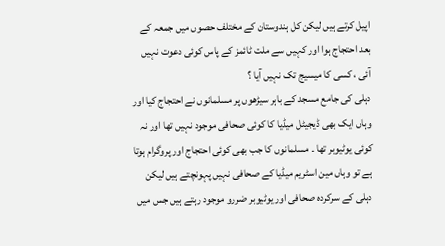اپیل کرتے ہیں لیکن کل ہندوستان کے مختلف حصوں میں جمعہ کے بعد احتجاج ہوا اور کہیں سے ملت ٹائمز کے پاس کوئی دعوت نہیں آئی ، کسی کا میسیج تک نہیں آیا ؟
دہلی کی جامع مسجد کے باہر سیڑھوں پر مسلمانوں نے احتجاج کیا اور وہاں ایک بھی ڈیجیٹل میڈیا کا کوئی صحافی موجود نہیں تھا اور نہ کوئی یوٹیوبر تھا ۔ مسلمانوں کا جب بھی کوئی احتجاج اور پروگرام ہوتا ہے تو وہاں مین اسٹریم میڈیا کے صحافی نہیں پہونچتے ہیں لیکن دہلی کے سرکردہ صحافی اور یوٹیوبر ضررو موجود رہتے ہیں جس میں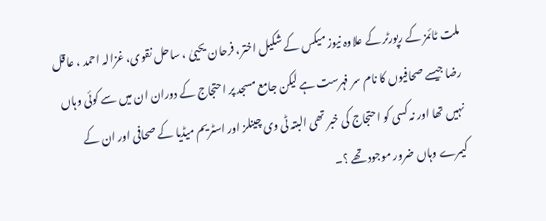ملت ٹائمز کے رپورٹر کے علاوہ نیوز میکس کے شکیل اختر، فرحان یحییٰ ، ساحل نقوی، غزالہ احمد ، عاقل رضا جیسے صحافیوں کا نام سر فہرست ہے لیکن جامع مسجد پر احتجاج کے دوران ان میں سے کوئی وہاں نہیں تھا اور نہ کسی کو احتجاج کی خبر تھی البتہ ٹی وی چینلز اور اسٹریم میڈیا کے صحافی اور ان کے کیمرے وہاں ضرور موجود تھے ؟۔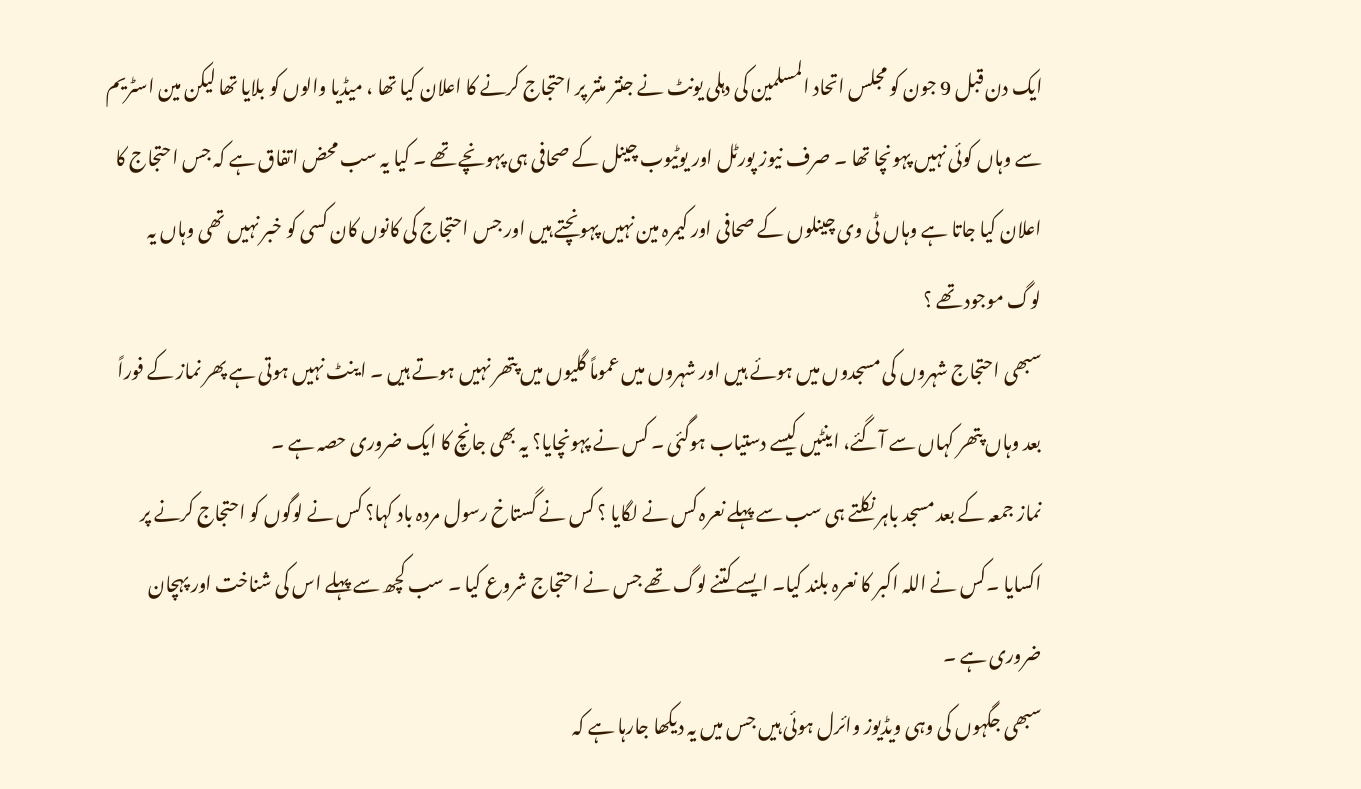ایک دن قبل 9 جون کو مجلس اتحاد المسلمین کی دہلی یونٹ نے جنتر منتر پر احتجاج کرنے کا اعلان کیا تھا ، میڈیا والوں کو بلایا تھا لیکن مین اسٹریم سے وہاں کوئی نہیں پہونچا تھا ۔ صرف نیوز پورٹل اور یوٹیوب چینل کے صحافی ہی پہونچے تھے ۔ کیا یہ سب محض اتفاق ہے کہ جس احتجاج کا اعلان کیا جاتا ہے وہاں ٹی وی چینلوں کے صحافی اور کیمرہ مین نہیں پہونچتے ہیں اور جس احتجاج کی کانوں کان کسی کو خبر نہیں تھی وہاں یہ لوگ موجود تھے ؟
سبھی احتجاج شہروں کی مسجدوں میں ہوئے ہیں اور شہروں میں عموماً گلیوں میں پتھر نہیں ہوتے ہیں ۔ اینٹ نہیں ہوتی ہے پھر نماز کے فوراً بعد وہاں پتھر کہاں سے آگئے، اینٹیں کیسے دستیاب ہوگئی ۔ کس نے پہونچایا؟ یہ بھی جانچ کا ایک ضروری حصہ ہے ۔
نماز جمعہ کے بعد مسجد باہر نکلتے ہی سب سے پہلے نعرہ کس نے لگایا ؟ کس نے گستاخ رسول مردہ باد کہا؟ کس نے لوگوں کو احتجاج کرنے پر اکسایا ۔کس نے اللہ اکبر کا نعرہ بلند کیا۔ ایسے کتنے لوگ تھے جس نے احتجاج شروع کیا ۔ سب کچھ سے پہلے اس کی شناخت اور پہچان ضروری ہے ۔
سبھی جگہوں کی وہی ویڈیوز وائرل ہوئی ہیں جس میں یہ دیکھا جارہا ہے کہ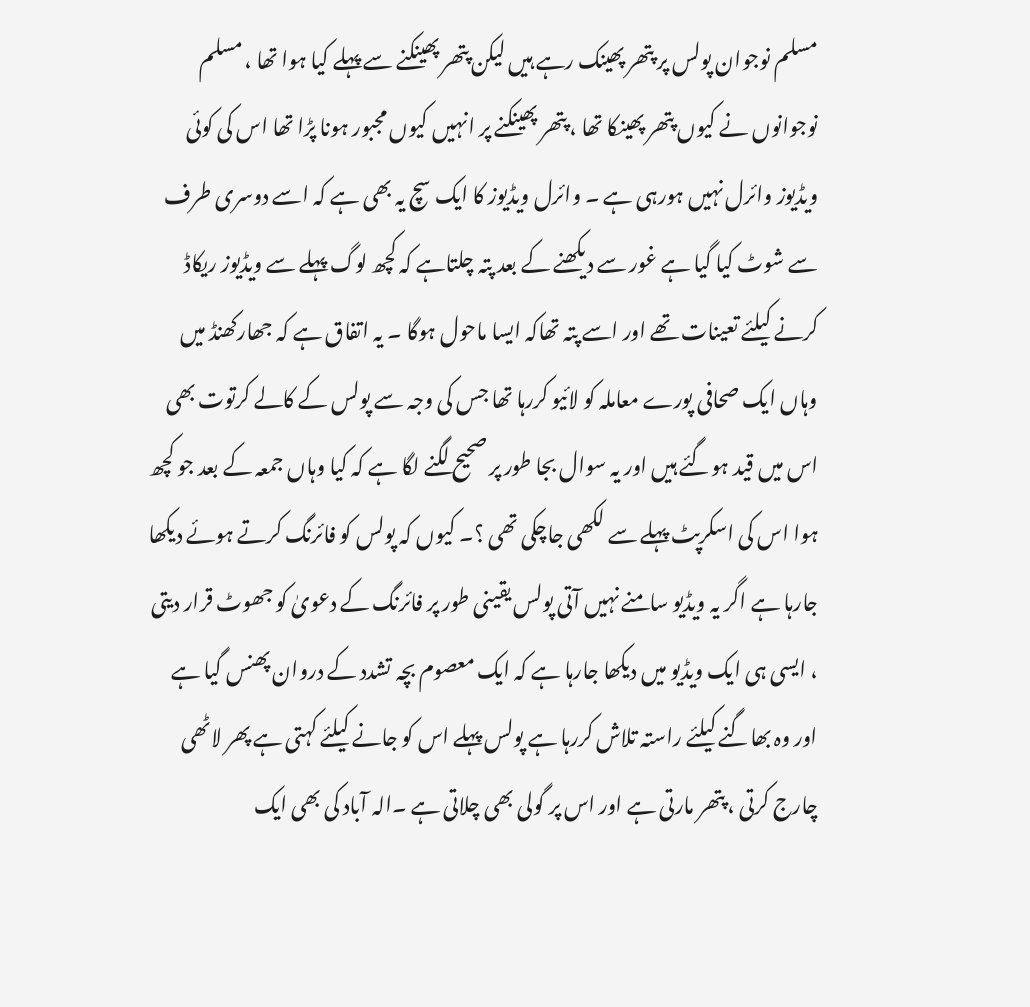مسلم نوجوان پولس پر پتھر پھینک رہے ہیں لیکن پتھر پھینکنے سے پہلے کیا ہوا تھا ، مسلم نوجوانوں نے کیوں پتھر پھینکا تھا ، پتھر پھینکنے پر انہیں کیوں مجبور ہونا پڑا تھا اس کی کوئی ویڈیوز وائرل نہیں ہورہی ہے ۔ وائرل ویڈیوز کا ایک سچ یہ بھی ہے کہ اسے دوسری طرف سے شوٹ کیا گیا ہے غور سے دیکھنے کے بعد پتہ چلتاہے کہ کچھ لوگ پہلے سے ویڈیوز ریکاڈ کرنے کیلئے تعینات تھے اور اسے پتہ تھاکہ ایسا ماحول ہوگا ۔ یہ اتفاق ہے کہ جھارکھنڈ میں وہاں ایک صحافی پورے معاملہ کو لائیو کررہا تھا جس کی وجہ سے پولس کے کالے کرتوت بھی اس میں قید ہوگئے ہیں اور یہ سوال بجا طور پر صحیح لگنے لگا ہے کہ کیا وہاں جمعہ کے بعد جو کچھ ہوا اس کی اسکرپٹ پہلے سے لکھی جاچکی تھی ؟۔ کیوں کہ پولس کو فائرنگ کرتے ہوئے دیکھا جارہا ہے اگر یہ ویڈیو سامنے نہیں آتی پولس یقینی طور پر فائرنگ کے دعویٰ کو جھوٹ قرار دیتی ، ایسی ہی ایک ویڈیو میں دیکھا جارہا ہے کہ ایک معصوم بچہ تشدد کے دروان پھنس گیا ہے اور وہ بھاگنے کیلئے راستہ تلاش کررہا ہے پولس پہلے اس کو جانے کیلئے کہتی ہے پھر لاٹھی چارج کرتی ، پتھر مارتی ہے اور اس پر گولی بھی چلاتی ہے ۔الہ آباد کی بھی ایک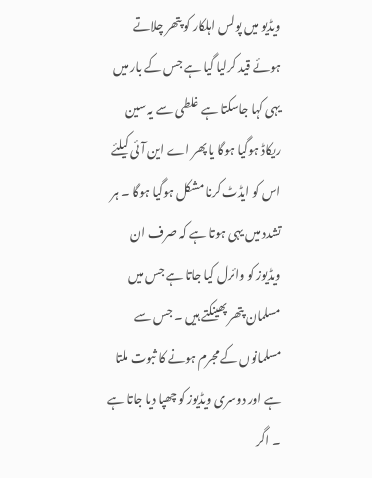ویڈیو میں پولس اہلکار کو پتھر چلاتے ہوئے قید کرلیا گیا ہے جس کے بار میں یہی کہا جاسکتا ہے غلطی سے یہ سین ریکاڈ ہوگیا ہوگا یا پھر اے این آئی کیلئے اس کو ایڈٹ کرنا مشکل ہوگیا ہوگا ۔ ہر تشدد میں یہی ہوتا ہے کہ صرف ان ویڈیوز کو وائرل کیا جاتا ہے جس میں مسلمان پتھر پھینکتے ہیں ۔ جس سے مسلمانوں کے مجرم ہونے کا ثبوت ملتا ہے اور دوسری ویڈیوز کو چھپا دیا جاتا ہے ۔ اگر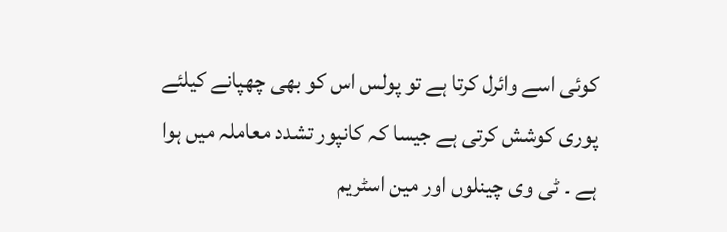کوئی اسے وائرل کرتا ہے تو پولس اس کو بھی چھپانے کیلئے پوری کوشش کرتی ہے جیسا کہ کانپور تشدد معاملہ میں ہوا ہے ۔ ٹی وی چینلوں اور مین اسٹریم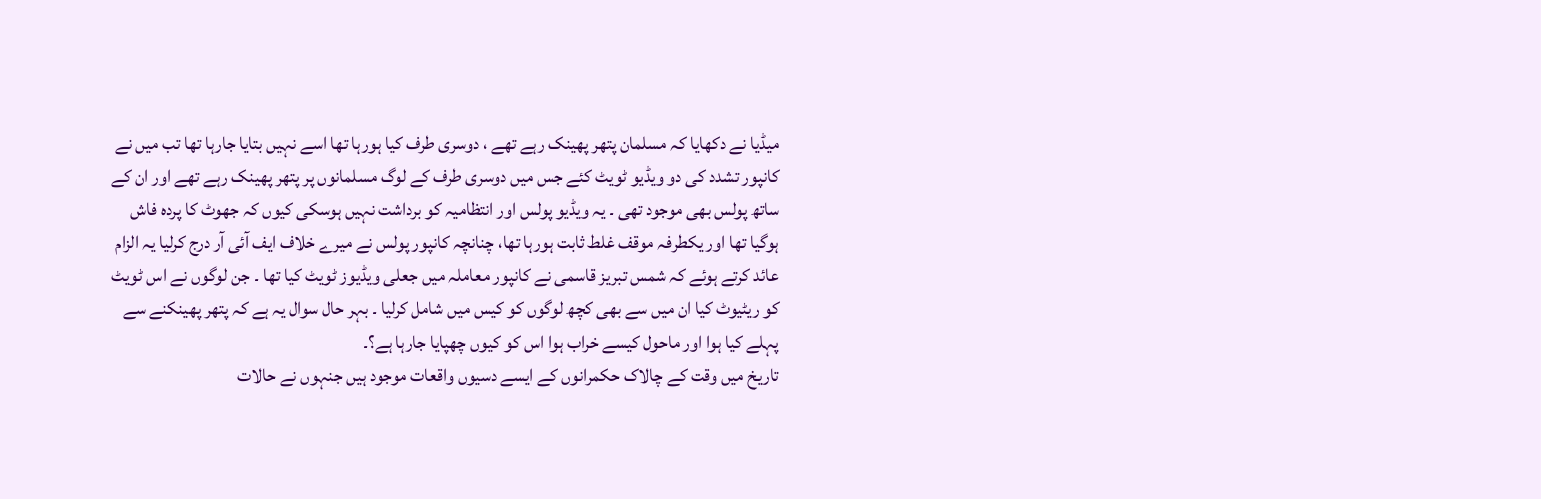میڈیا نے دکھایا کہ مسلمان پتھر پھینک رہے تھے ، دوسری طرف کیا ہورہا تھا اسے نہیں بتایا جارہا تھا تب میں نے کانپور تشدد کی دو ویڈیو ٹویٹ کئے جس میں دوسری طرف کے لوگ مسلمانوں پر پتھر پھینک رہے تھے اور ان کے ساتھ پولس بھی موجود تھی ۔ یہ ویڈیو پولس اور انتظامیہ کو برداشت نہیں ہوسکی کیوں کہ جھوٹ کا پردہ فاش ہوگیا تھا اور یکطرفہ موقف غلط ثابت ہورہا تھا، چنانچہ کانپور پولس نے میرے خلاف ایف آئی آر درج کرلیا یہ الزام عائد کرتے ہوئے کہ شمس تبریز قاسمی نے کانپور معاملہ میں جعلی ویڈیوز ٹویٹ کیا تھا ۔ جن لوگوں نے اس ٹویٹ کو ریٹیوٹ کیا ان میں سے بھی کچھ لوگوں کو کیس میں شامل کرلیا ۔ بہر حال سوال یہ ہے کہ پتھر پھینکنے سے پہلے کیا ہوا اور ماحول کیسے خراب ہوا اس کو کیوں چھپایا جارہا ہے؟۔
تاریخ میں وقت کے چالاک حکمرانوں کے ایسے دسیوں واقعات موجود ہیں جنہوں نے حالات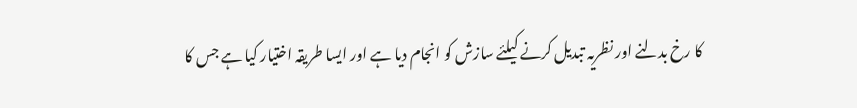کا رخ بدلنے اور نظریہ تبدیل کرنے کیلئے سازش کو انجام دیا ہے اور ایسا طریقہ اختیار کیا ہے جس کا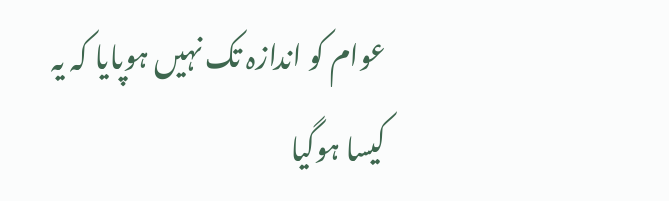عوام کو اندازہ تک نہیں ہوپایا کہ یہ کیسا ہوگیا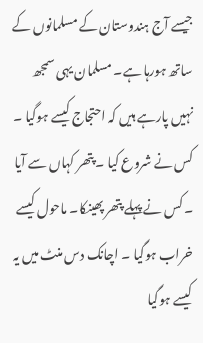جیسے آج ہندوستان کے مسلمانوں کے ساتھ ہورہا ہے۔ مسلمان یہی سمجھ نہیں پارہے ہیں کہ احتجاج کیسے ہوگیا ۔ کس نے شروع کیا ۔ پتھر کہاں سے آیا ۔ کس نے پہلے پتھر پھینکا۔ ماحول کیسے خراب ہوگیا ۔ اچانک دس منٹ میں یہ کیسے ہوگیا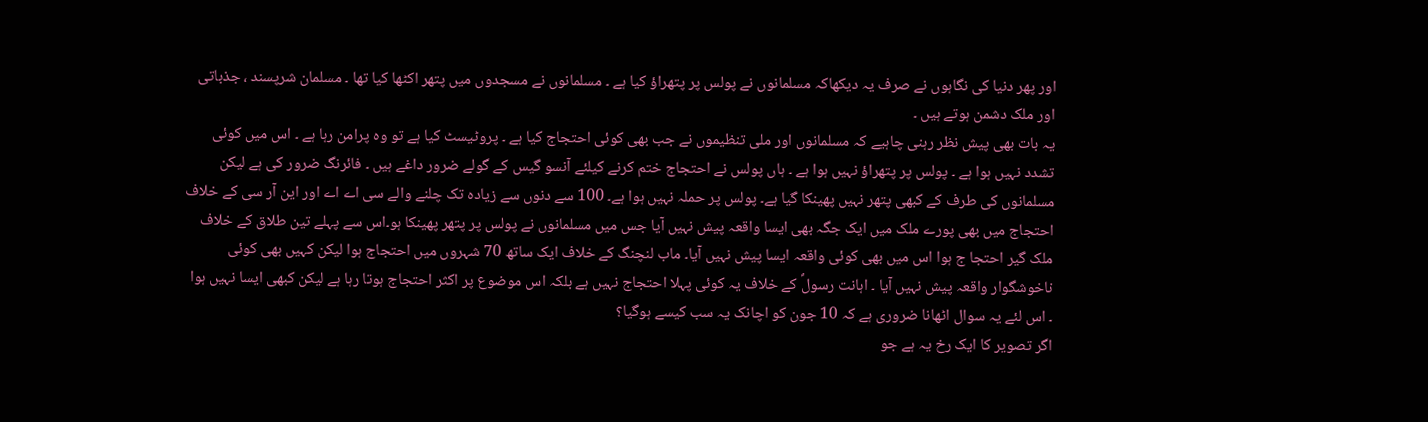اور پھر دنیا کی نگاہوں نے صرف یہ دیکھاکہ مسلمانوں نے پولس پر پتھراؤ کیا ہے ۔ مسلمانوں نے مسجدوں میں پتھر اکٹھا کیا تھا ۔ مسلمان شرپسند ، جذباتی اور ملک دشمن ہوتے ہیں ۔
یہ بات بھی پیش نظر رہنی چاہیے کہ مسلمانوں اور ملی تنظیموں نے جب بھی کوئی احتجاج کیا ہے ۔ پروٹیسٹ کیا ہے تو وہ پرامن رہا ہے ۔ اس میں کوئی تشدد نہیں ہوا ہے ۔ پولس پر پتھراؤ نہیں ہوا ہے ۔ ہاں پولس نے احتجاج ختم کرنے کیلئے آنسو گیس کے گولے ضرور داغے ہیں ۔ فائرنگ ضرور کی ہے لیکن مسلمانوں کی طرف کے کبھی پتھر نہیں پھینکا گیا ہے۔ پولس پر حملہ نہیں ہوا ہے۔ 100 سے دنوں سے زیادہ تک چلنے والے سی اے اے اور این آر سی کے خلاف احتجاج میں بھی پورے ملک میں ایک جگہ بھی ایسا واقعہ پیش نہیں آیا جس میں مسلمانوں نے پولس پر پتھر پھینکا ہو۔اس سے پہلے تین طلاق کے خلاف ملک گیر احتجا ج ہوا اس میں بھی کوئی واقعہ ایسا پیش نہیں آیا۔ ماب لنچنگ کے خلاف ایک ساتھ 70 شہروں میں احتجاج ہوا لیکن کہیں بھی کوئی ناخوشگوار واقعہ پیش نہیں آیا ۔ اہانت رسولؐ کے خلاف یہ کوئی پہلا احتجاج نہیں ہے بلکہ اس موضوع پر اکثر احتجاج ہوتا رہا ہے لیکن کبھی ایسا نہیں ہوا ۔ اس لئے یہ سوال اٹھانا ضروری ہے کہ 10 جون کو اچانک یہ سب کیسے ہوگیا؟
اگر تصویر کا ایک رخ یہ ہے جو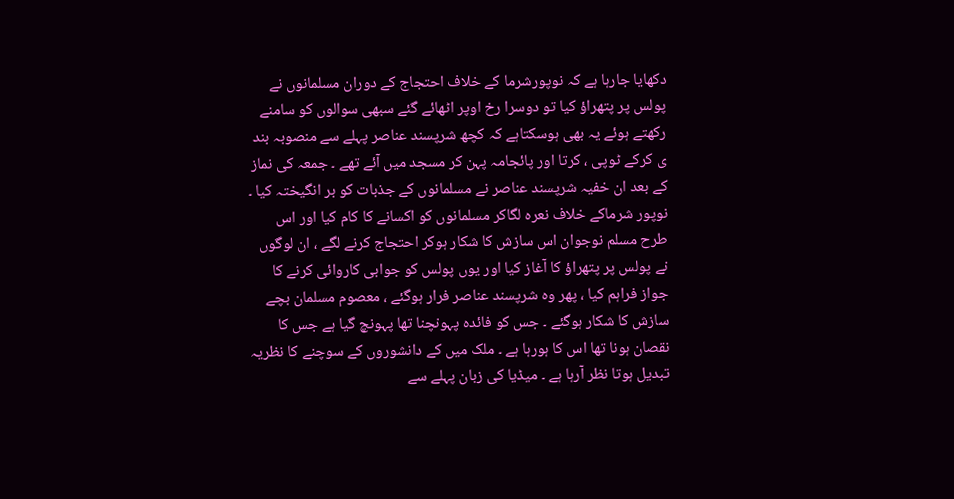دکھایا جارہا ہے کہ نوپورشرما کے خلاف احتجاج کے دوران مسلمانوں نے پولس پر پتھراؤ کیا تو دوسرا رخ اوپر اٹھائے گئے سبھی سوالوں کو سامنے رکھتے ہوئے یہ بھی ہوسکتاہے کہ کچھ شرپسند عناصر پہلے سے منصوبہ بند ی کرکے ٹوپی ، کرتا اور پائجامہ پہن کر مسجد میں آئے تھے ۔ جمعہ کی نماز کے بعد ان خفیہ شرپسند عناصر نے مسلمانوں کے جذبات کو بر انگیختہ کیا ۔ نوپور شرماکے خلاف نعرہ لگاکر مسلمانوں کو اکسانے کا کام کیا اور اس طرح مسلم نوجوان اس سازش کا شکار ہوکر احتجاج کرنے لگے ، ان لوگوں نے پولس پر پتھراؤ کا آغاز کیا اور یوں پولس کو جوابی کاروائی کرنے کا جواز فراہم کیا ، پھر وہ شرپسند عناصر فرار ہوگئے ، معصوم مسلمان بچے سازش کا شکار ہوگئے ۔ جس کو فائدہ پہونچنا تھا پہونچ گیا ہے جس کا نقصان ہونا تھا اس کا ہورہا ہے ۔ ملک میں کے دانشوروں کے سوچنے کا نظریہ تبدیل ہوتا نظر آرہا ہے ۔ میڈیا کی زبان پہلے سے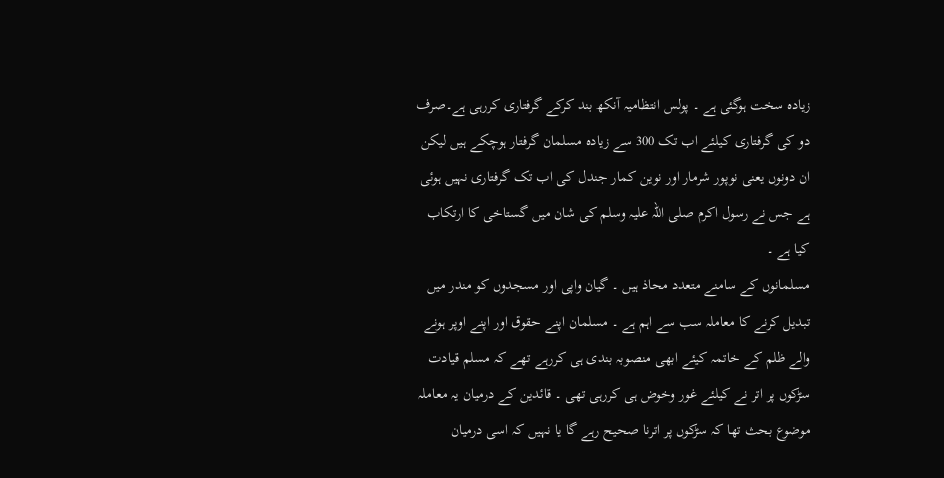زیادہ سخت ہوگئی ہے ۔ پولس انتظامیہ آنکھ بند کرکے گرفتاری کررہی ہے۔صرف دو کی گرفتاری کیلئے اب تک 300 سے زیادہ مسلمان گرفتار ہوچکے ہیں لیکن ان دونوں یعنی نوپور شرمار اور نوین کمار جندل کی اب تک گرفتاری نہیں ہوئی ہے جس نے رسول اکرم صلی اللہ علیہ وسلم کی شان میں گستاخی کا ارتکاب کیا ہے ۔
مسلمانوں کے سامنے متعدد محاذ ہیں ۔ گیان واپی اور مسجدوں کو مندر میں تبدیل کرنے کا معاملہ سب سے اہم ہے ۔ مسلمان اپنے حقوق اور اپنے اوپر ہونے والے ظلم کے خاتمہ کیئے ابھی منصوبہ بندی ہی کررہے تھے کہ مسلم قیادت سڑکوں پر اتر نے کیلئے غور وخوض ہی کررہی تھی ۔ قائدین کے درمیان یہ معاملہ موضوع بحث تھا کہ سڑکوں پر اترنا صحیح رہے گا یا نہیں کہ اسی درمیان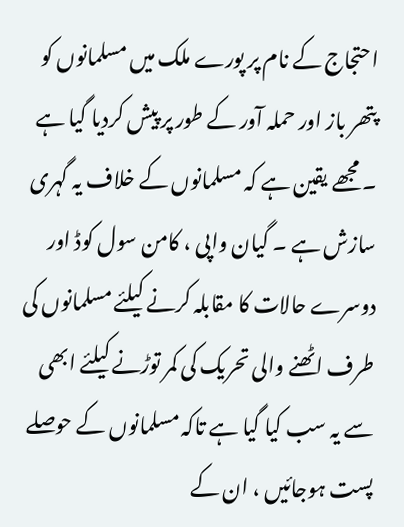احتجاج کے نام پر پورے ملک میں مسلمانوں کو پتھر باز اور حملہ آور کے طور پر پیش کردیا گیا ہے ۔ مجھے یقین ہے کہ مسلمانوں کے خلاف یہ گہری سازش ہے ۔ گیان واپی ، کامن سول کوڈ اور دوسرے حالات کا مقابلہ کرنے کیلئے مسلمانوں کی طرف اٹھنے والی تحریک کی کمر توڑنے کیلئے ابھی سے یہ سب کیا گیا ہے تاکہ مسلمانوں کے حوصلے پست ہوجائیں ، ان کے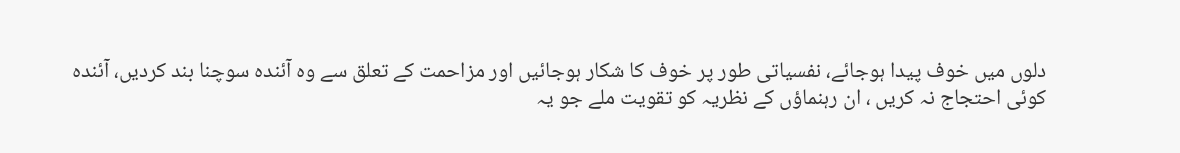دلوں میں خوف پیدا ہوجائے، نفسیاتی طور پر خوف کا شکار ہوجائیں اور مزاحمت کے تعلق سے وہ آئندہ سوچنا بند کردیں، آئندہ کوئی احتجاج نہ کریں ، ان رہنماؤں کے نظریہ کو تقویت ملے جو یہ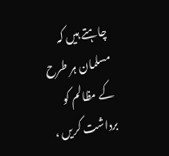چاہتے ہیں کہ مسلمان ہر طرح کے مظالم کو برداشت کریں ،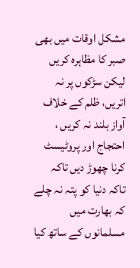مشکل اوقات میں بھی صبر کا مظاہرہ کریں لیکن سڑکوں پر نہ اتریں، ظلم کے خلاف آواز بلند نہ کریں ، احتجاج اور پروٹیسٹ کرنا چھوڑ دیں تاکہ تاکہ دنیا کو پتہ نہ چلے کہ بھارت میں مسلمانوں کے ساتھ کیا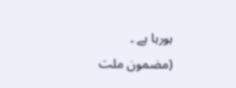ہورہا ہے ۔
(مضمون ملت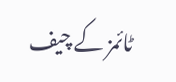ٹائمز کے چیف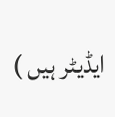ایڈیٹر ہیں )